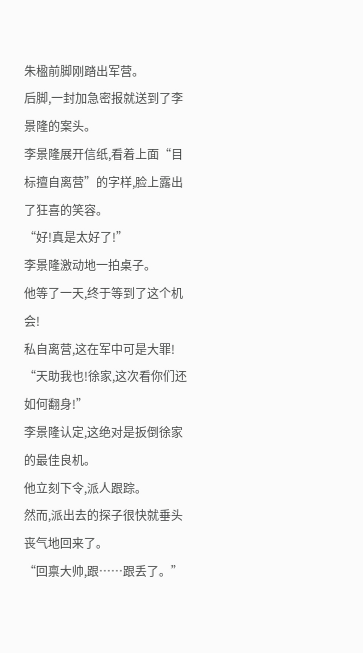朱楹前脚刚踏出军营。
后脚,一封加急密报就送到了李景隆的案头。
李景隆展开信纸,看着上面“目标擅自离营”的字样,脸上露出了狂喜的笑容。
“好!真是太好了!”
李景隆激动地一拍桌子。
他等了一天,终于等到了这个机会!
私自离营,这在军中可是大罪!
“天助我也!徐家,这次看你们还如何翻身!”
李景隆认定,这绝对是扳倒徐家的最佳良机。
他立刻下令,派人跟踪。
然而,派出去的探子很快就垂头丧气地回来了。
“回禀大帅,跟……跟丢了。”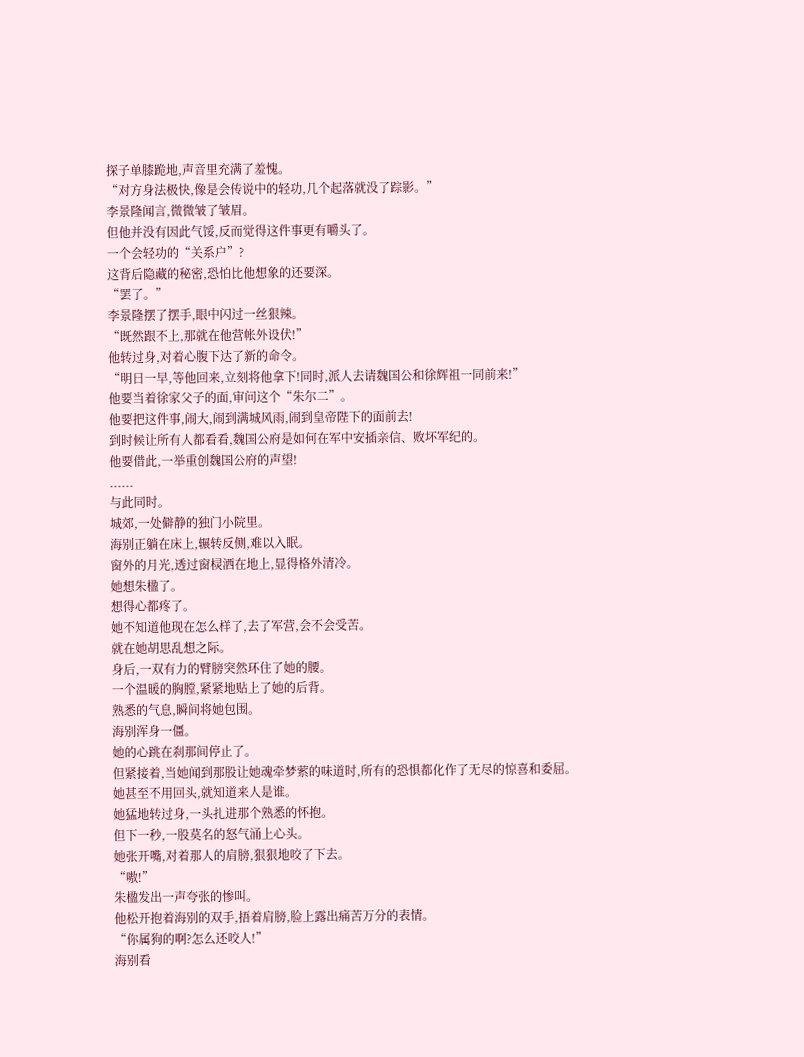探子单膝跪地,声音里充满了羞愧。
“对方身法极快,像是会传说中的轻功,几个起落就没了踪影。”
李景隆闻言,微微皱了皱眉。
但他并没有因此气馁,反而觉得这件事更有嚼头了。
一个会轻功的“关系户”?
这背后隐藏的秘密,恐怕比他想象的还要深。
“罢了。”
李景隆摆了摆手,眼中闪过一丝狠辣。
“既然跟不上,那就在他营帐外设伏!”
他转过身,对着心腹下达了新的命令。
“明日一早,等他回来,立刻将他拿下!同时,派人去请魏国公和徐辉祖一同前来!”
他要当着徐家父子的面,审问这个“朱尔二”。
他要把这件事,闹大,闹到满城风雨,闹到皇帝陛下的面前去!
到时候让所有人都看看,魏国公府是如何在军中安插亲信、败坏军纪的。
他要借此,一举重创魏国公府的声望!
......
与此同时。
城郊,一处僻静的独门小院里。
海别正躺在床上,辗转反侧,难以入眠。
窗外的月光,透过窗棂洒在地上,显得格外清冷。
她想朱楹了。
想得心都疼了。
她不知道他现在怎么样了,去了军营,会不会受苦。
就在她胡思乱想之际。
身后,一双有力的臂膀突然环住了她的腰。
一个温暖的胸膛,紧紧地贴上了她的后背。
熟悉的气息,瞬间将她包围。
海别浑身一僵。
她的心跳在刹那间停止了。
但紧接着,当她闻到那股让她魂牵梦萦的味道时,所有的恐惧都化作了无尽的惊喜和委屈。
她甚至不用回头,就知道来人是谁。
她猛地转过身,一头扎进那个熟悉的怀抱。
但下一秒,一股莫名的怒气涌上心头。
她张开嘴,对着那人的肩膀,狠狠地咬了下去。
“嗷!”
朱楹发出一声夸张的惨叫。
他松开抱着海别的双手,捂着肩膀,脸上露出痛苦万分的表情。
“你属狗的啊?怎么还咬人!”
海别看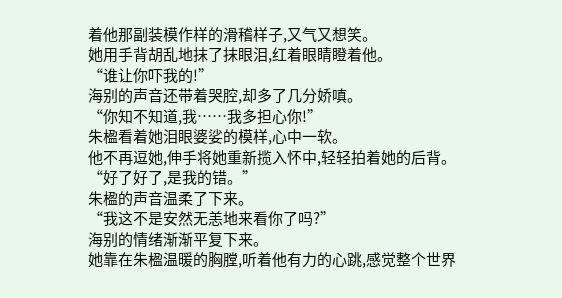着他那副装模作样的滑稽样子,又气又想笑。
她用手背胡乱地抹了抹眼泪,红着眼睛瞪着他。
“谁让你吓我的!”
海别的声音还带着哭腔,却多了几分娇嗔。
“你知不知道,我……我多担心你!”
朱楹看着她泪眼婆娑的模样,心中一软。
他不再逗她,伸手将她重新揽入怀中,轻轻拍着她的后背。
“好了好了,是我的错。”
朱楹的声音温柔了下来。
“我这不是安然无恙地来看你了吗?”
海别的情绪渐渐平复下来。
她靠在朱楹温暖的胸膛,听着他有力的心跳,感觉整个世界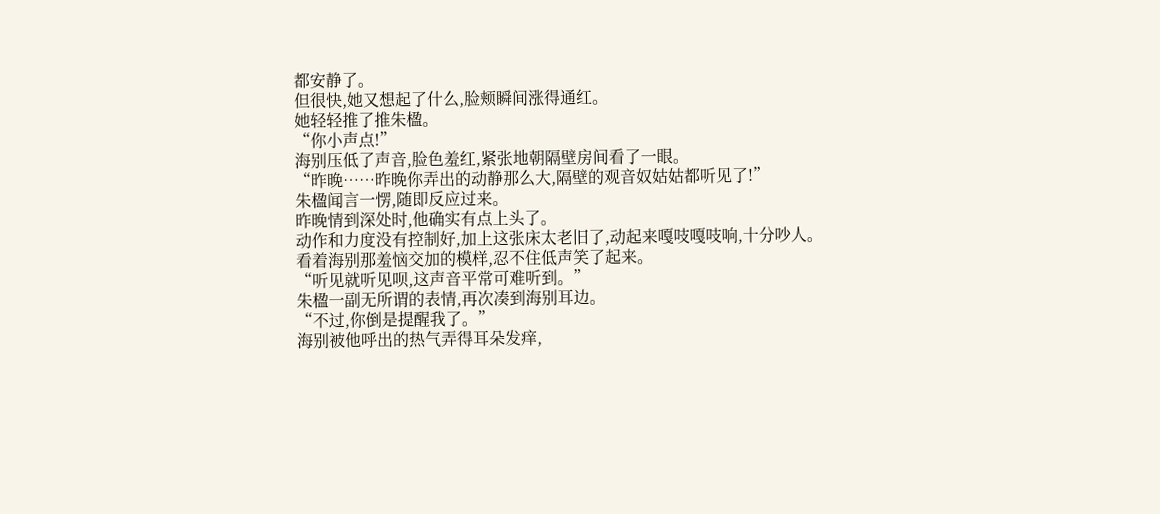都安静了。
但很快,她又想起了什么,脸颊瞬间涨得通红。
她轻轻推了推朱楹。
“你小声点!”
海别压低了声音,脸色羞红,紧张地朝隔壁房间看了一眼。
“昨晚……昨晚你弄出的动静那么大,隔壁的观音奴姑姑都听见了!”
朱楹闻言一愣,随即反应过来。
昨晚情到深处时,他确实有点上头了。
动作和力度没有控制好,加上这张床太老旧了,动起来嘎吱嘎吱响,十分吵人。
看着海别那羞恼交加的模样,忍不住低声笑了起来。
“听见就听见呗,这声音平常可难听到。”
朱楹一副无所谓的表情,再次凑到海别耳边。
“不过,你倒是提醒我了。”
海别被他呼出的热气弄得耳朵发痒,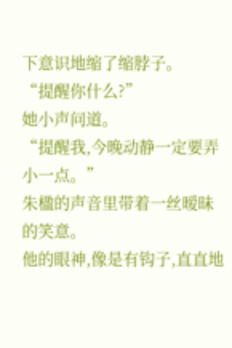下意识地缩了缩脖子。
“提醒你什么?”
她小声问道。
“提醒我,今晚动静一定要弄小一点。”
朱楹的声音里带着一丝暧昧的笑意。
他的眼神,像是有钩子,直直地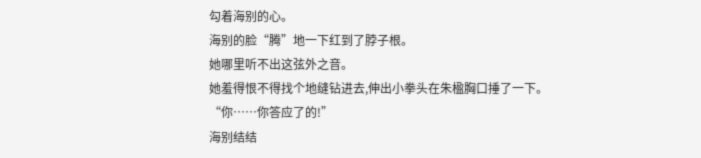勾着海别的心。
海别的脸“腾”地一下红到了脖子根。
她哪里听不出这弦外之音。
她羞得恨不得找个地缝钻进去,伸出小拳头在朱楹胸口捶了一下。
“你……你答应了的!”
海别结结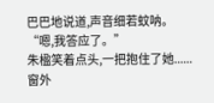巴巴地说道,声音细若蚊呐。
“嗯,我答应了。”
朱楹笑着点头,一把抱住了她......
窗外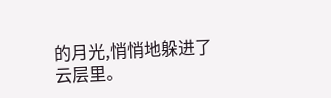的月光,悄悄地躲进了云层里。